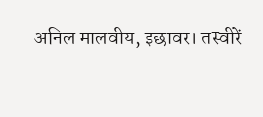अनिल मालवीय, इछावर। तस्वीरें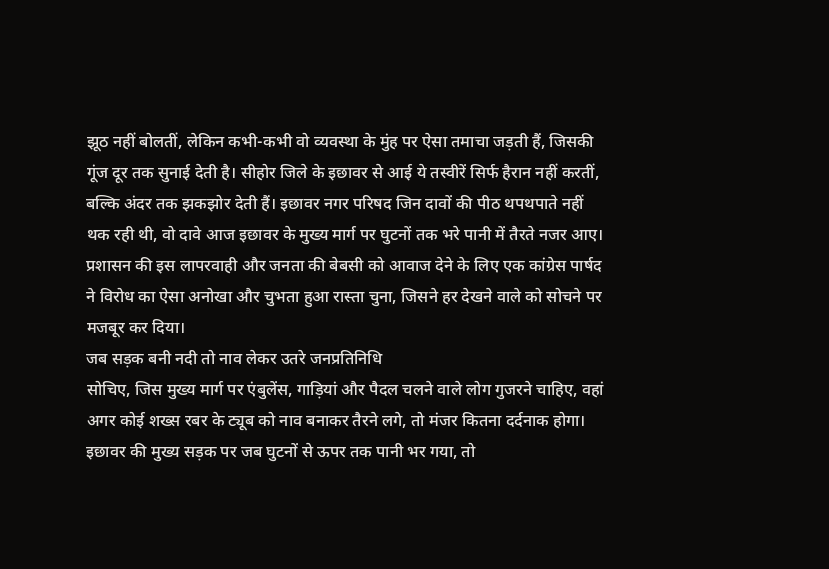झूठ नहीं बोलतीं, लेकिन कभी-कभी वो व्यवस्था के मुंह पर ऐसा तमाचा जड़ती हैं, जिसकी गूंज दूर तक सुनाई देती है। सीहोर जिले के इछावर से आई ये तस्वीरें सिर्फ हैरान नहीं करतीं, बल्कि अंदर तक झकझोर देती हैं। इछावर नगर परिषद जिन दावों की पीठ थपथपाते नहीं थक रही थी, वो दावे आज इछावर के मुख्य मार्ग पर घुटनों तक भरे पानी में तैरते नजर आए। प्रशासन की इस लापरवाही और जनता की बेबसी को आवाज देने के लिए एक कांग्रेस पार्षद ने विरोध का ऐसा अनोखा और चुभता हुआ रास्ता चुना, जिसने हर देखने वाले को सोचने पर मजबूर कर दिया।
जब सड़क बनी नदी तो नाव लेकर उतरे जनप्रतिनिधि
सोचिए, जिस मुख्य मार्ग पर एंबुलेंस, गाड़ियां और पैदल चलने वाले लोग गुजरने चाहिए, वहां अगर कोई शख्स रबर के ट्यूब को नाव बनाकर तैरने लगे, तो मंजर कितना दर्दनाक होगा। इछावर की मुख्य सड़क पर जब घुटनों से ऊपर तक पानी भर गया, तो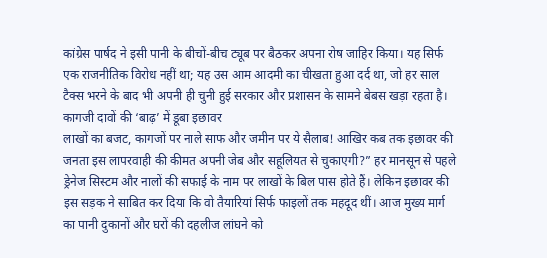कांग्रेस पार्षद ने इसी पानी के बीचों-बीच ट्यूब पर बैठकर अपना रोष जाहिर किया। यह सिर्फ एक राजनीतिक विरोध नहीं था; यह उस आम आदमी का चीखता हुआ दर्द था, जो हर साल टैक्स भरने के बाद भी अपनी ही चुनी हुई सरकार और प्रशासन के सामने बेबस खड़ा रहता है।
कागजी दावों की ‘बाढ़’ में डूबा इछावर
लाखों का बजट, कागजों पर नाले साफ और जमीन पर ये सैलाब! आखिर कब तक इछावर की जनता इस लापरवाही की कीमत अपनी जेब और सहूलियत से चुकाएगी?” हर मानसून से पहले ड्रेनेज सिस्टम और नालों की सफाई के नाम पर लाखों के बिल पास होते हैं। लेकिन इछावर की इस सड़क ने साबित कर दिया कि वो तैयारियां सिर्फ फाइलों तक महदूद थीं। आज मुख्य मार्ग का पानी दुकानों और घरों की दहलीज लांघने को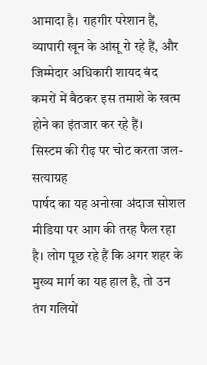आमादा है। राहगीर परेशान हैं, व्यापारी खून के आंसू रो रहे हैं, और जिम्मेदार अधिकारी शायद बंद कमरों में बैठकर इस तमाशे के खत्म होने का इंतजार कर रहे हैं।
सिस्टम की रीढ़ पर चोट करता जल-सत्याग्रह
पार्षद का यह अनोखा अंदाज सोशल मीडिया पर आग की तरह फैल रहा है। लोग पूछ रहे हैं कि अगर शहर के मुख्य मार्ग का यह हाल है, तो उन तंग गलियों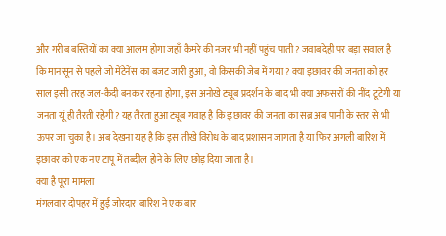और गरीब बस्तियों का क्या आलम होगा जहाँ कैमरे की नजर भी नहीं पहुंच पाती? जवाबदेही पर बड़ा सवाल है कि मानसून से पहले जो मेंटेनेंस का बजट जारी हुआ, वो किसकी जेब में गया? क्या इछावर की जनता को हर साल इसी तरह जल-कैदी बनकर रहना होगा, इस अनोखे ट्यूब प्रदर्शन के बाद भी क्या अफसरों की नींद टूटेगी या जनता यूं ही तैरती रहेगी? यह तैरता हुआ ट्यूब गवाह है कि इछावर की जनता का सब्र अब पानी के स्तर से भी ऊपर जा चुका है। अब देखना यह है कि इस तीखे विरोध के बाद प्रशासन जागता है या फिर अगली बारिश में इछावर को एक नए टापू में तब्दील होने के लिए छोड़ दिया जाता है।
क्या है पूरा मामला
मंगलवार दोपहर में हुई जोरदार बारिश ने एक बार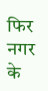फिर नगर के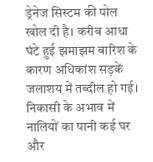ड्रेनेज सिस्टम की पोल खोल दी है। करीब आधा घंटे हुई झमाझम बारिश के कारण अधिकांश सड़कें जलाशय में तब्दील हो गई। निकासी के अभाव में नालियों का पानी कई घर और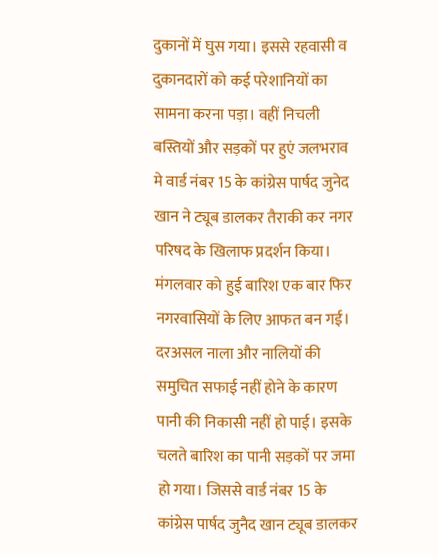दुकानों में घुस गया। इससे रहवासी व दुकानदारों को कई परेशानियों का सामना करना पड़ा। वहीं निचली बस्तियों और सड़कों पर हुएं जलभराव मे वार्ड नंबर 15 के कांग्रेस पार्षद जुनेद खान ने ट्यूब डालकर तैराकी कर नगर परिषद के खिलाफ प्रदर्शन किया।
मंगलवार को हुई बारिश एक बार फिर नगरवासियों के लिए आफत बन गई। दरअसल नाला और नालियों की समुचित सफाई नहीं होने के कारण पानी की निकासी नहीं हो पाई। इसके चलते बारिश का पानी सड़कों पर जमा हो गया। जिससे वार्ड नंबर 15 के कांग्रेस पार्षद जुनैद खान ट्यूब डालकर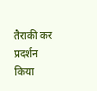तैराकी कर प्रदर्शन किया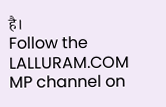है।
Follow the LALLURAM.COM MP channel on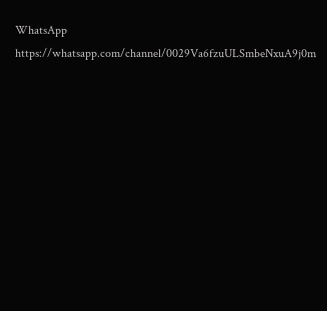WhatsApp
https://whatsapp.com/channel/0029Va6fzuULSmbeNxuA9j0m